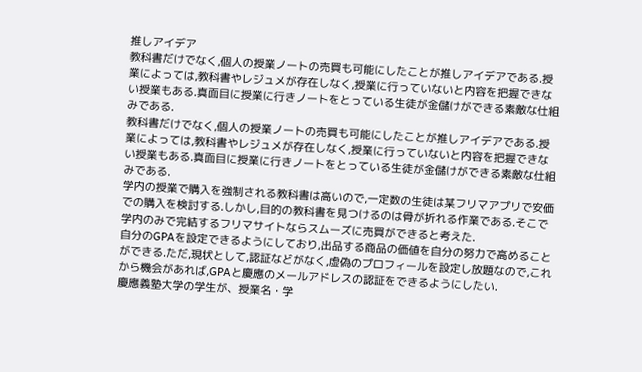推しアイデア
教科書だけでなく,個人の授業ノートの売買も可能にしたことが推しアイデアである.授業によっては,教科書やレジュメが存在しなく,授業に行っていないと内容を把握できない授業もある.真面目に授業に行きノートをとっている生徒が金儲けができる素敵な仕組みである.
教科書だけでなく,個人の授業ノートの売買も可能にしたことが推しアイデアである.授業によっては,教科書やレジュメが存在しなく,授業に行っていないと内容を把握できない授業もある.真面目に授業に行きノートをとっている生徒が金儲けができる素敵な仕組みである.
学内の授業で購入を強制される教科書は高いので,一定数の生徒は某フリマアプリで安価での購入を検討する.しかし,目的の教科書を見つけるのは骨が折れる作業である.そこで学内のみで完結するフリマサイトならスムーズに売買ができると考えた.
自分のGPAを設定できるようにしており,出品する商品の価値を自分の努力で高めることができる.ただ,現状として,認証などがなく,虚偽のプロフィールを設定し放題なので,これから機会があれば,GPAと慶應のメールアドレスの認証をできるようにしたい.
慶應義塾大学の学生が、授業名・学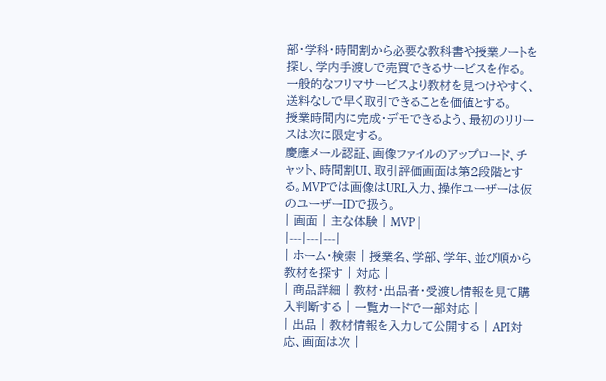部・学科・時間割から必要な教科書や授業ノートを探し、学内手渡しで売買できるサービスを作る。一般的なフリマサービスより教材を見つけやすく、送料なしで早く取引できることを価値とする。
授業時間内に完成・デモできるよう、最初のリリースは次に限定する。
慶應メール認証、画像ファイルのアップロード、チャット、時間割UI、取引評価画面は第2段階とする。MVPでは画像はURL入力、操作ユーザーは仮のユーザーIDで扱う。
| 画面 | 主な体験 | MVP |
|---|---|---|
| ホーム・検索 | 授業名、学部、学年、並び順から教材を探す | 対応 |
| 商品詳細 | 教材・出品者・受渡し情報を見て購入判断する | 一覧カードで一部対応 |
| 出品 | 教材情報を入力して公開する | API対応、画面は次 |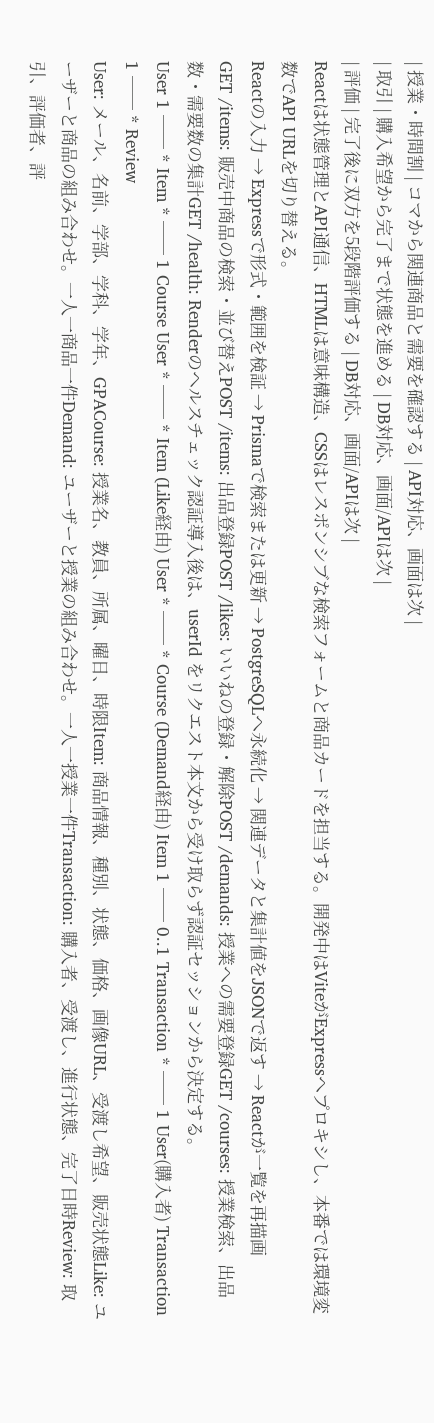| 授業・時間割 | コマから関連商品と需要を確認する | API対応、画面は次 |
| 取引 | 購入希望から完了まで状態を進める | DB対応、画面/APIは次 |
| 評価 | 完了後に双方を5段階評価する | DB対応、画面/APIは次 |
Reactは状態管理とAPI通信、HTMLは意味構造、CSSはレスポンシブな検索フォームと商品カードを担当する。開発中はViteがExpressへプロキシし、本番では環境変数でAPI URLを切り替える。
Reactの入力 → Expressで形式・範囲を検証 → Prismaで検索または更新 → PostgreSQLへ永続化 → 関連データと集計値をJSONで返す → Reactが一覧を再描画
GET /items: 販売中商品の検索・並び替えPOST /items: 出品登録POST /likes: いいねの登録・解除POST /demands: 授業への需要登録GET /courses: 授業検索、出品数・需要数の集計GET /health: Renderのヘルスチェック認証導入後は、userId をリクエスト本文から受け取らず認証セッションから決定する。
User 1 ── * Item * ── 1 Course User * ── * Item (Like経由) User * ── * Course (Demand経由) Item 1 ── 0..1 Transaction * ── 1 User(購入者) Transaction 1 ── * Review
User: メール、名前、学部、学科、学年、GPACourse: 授業名、教員、所属、曜日、時限Item: 商品情報、種別、状態、価格、画像URL、受渡し希望、販売状態Like: ユーザーと商品の組み合わせ。一人一商品一件Demand: ユーザーと授業の組み合わせ。一人一授業一件Transaction: 購入者、受渡し、進行状態、完了日時Review: 取引、評価者、評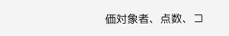価対象者、点数、コ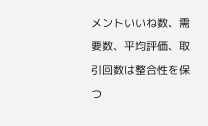メントいいね数、需要数、平均評価、取引回数は整合性を保つ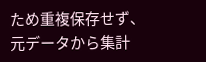ため重複保存せず、元データから集計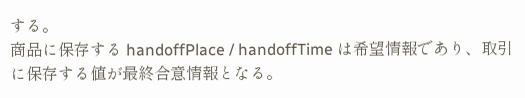する。
商品に保存する handoffPlace / handoffTime は希望情報であり、取引に保存する値が最終合意情報となる。